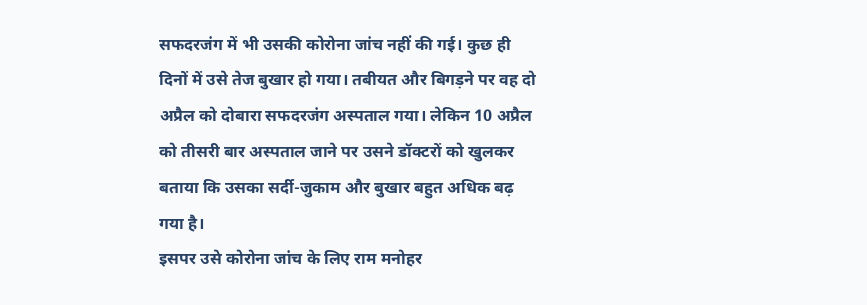सफदरजंग में भी उसकी कोरोना जांच नहीं की गई। कुछ ही दिनों में उसे तेज बुखार हो गया। तबीयत और बिगड़ने पर वह दो अप्रैल को दोबारा सफदरजंग अस्पताल गया। लेकिन 10 अप्रैल को तीसरी बार अस्पताल जाने पर उसने डॉक्टरों को खुलकर बताया कि उसका सर्दी-जुकाम और बुखार बहुत अधिक बढ़ गया है।
इसपर उसे कोरोना जांच के लिए राम मनोहर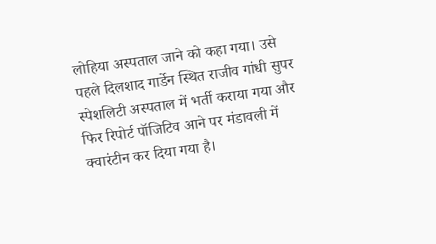लोहिया अस्पताल जाने को कहा गया। उसे पहले दिलशाद गार्डेन स्थित राजीव गांधी सुपर स्पेशलिटी अस्पताल में भर्ती कराया गया और फिर रिपोर्ट पॉजिटिव आने पर मंडावली में क्वारंटीन कर दिया गया है।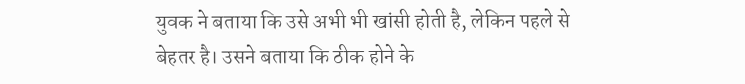युवक ने बताया कि उसे अभी भी खांसी होती है, लेकिन पहले से बेहतर है। उसने बताया कि ठीक होने के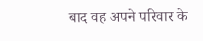बाद वह अपने परिवार के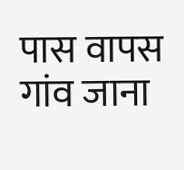पास वापस गांव जाना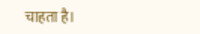चाहता है।